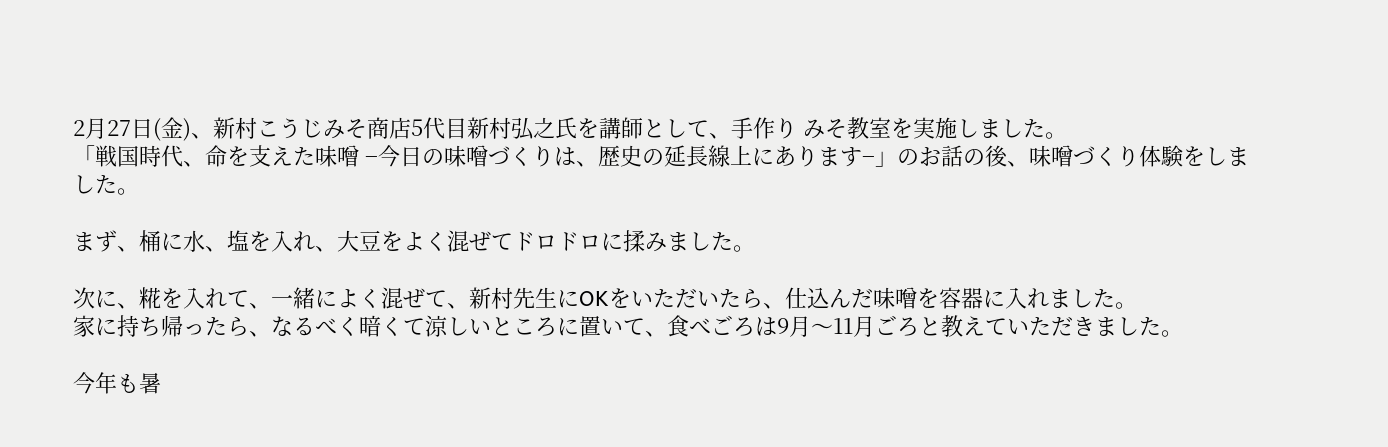2月27日(金)、新村こうじみそ商店5代目新村弘之氏を講師として、手作り みそ教室を実施しました。
「戦国時代、命を支えた味噌 −今日の味噌づくりは、歴史の延長線上にあります−」のお話の後、味噌づくり体験をしました。

まず、桶に水、塩を入れ、大豆をよく混ぜてドロドロに揉みました。

次に、糀を入れて、一緒によく混ぜて、新村先生にOKをいただいたら、仕込んだ味噌を容器に入れました。
家に持ち帰ったら、なるべく暗くて涼しいところに置いて、食べごろは9月〜11月ごろと教えていただきました。

今年も暑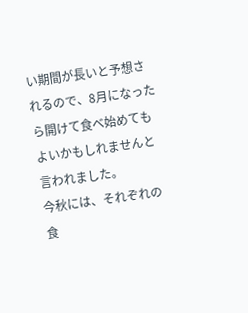い期間が長いと予想されるので、8月になったら開けて食べ始めてもよいかもしれませんと言われました。
今秋には、それぞれの食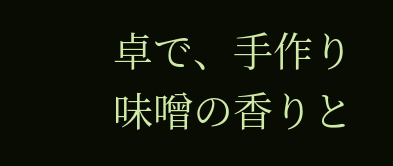卓で、手作り味噌の香りと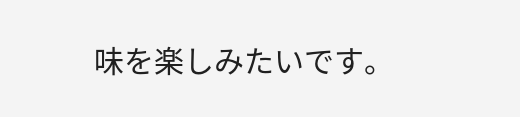味を楽しみたいです。